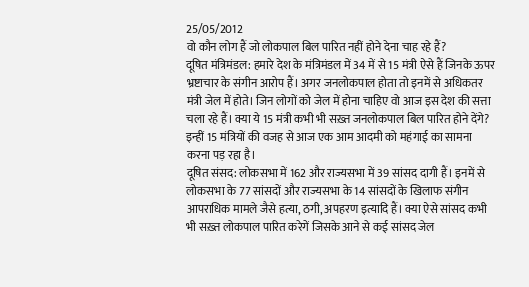25/05/2012
वो कौन लोग हैं जो लोकपाल बिल पारित नहीं होने देना चाह रहे हैं?
दूषित मंत्रिमंडल: हमारे देश के मंत्रिमंडल में 34 में से 15 मंत्री ऐसे हैं जिनके ऊपर भ्रष्टाचार के संगीन आरोप हैं। अगर जनलोकपाल होता तो इनमें से अधिकतर मंत्री जेल में होते। जिन लोगों को जेल में होना चाहिए वो आज इस देश की सत्ता चला रहे हैं। क्या ये 15 मंत्री कभी भी सख़्त जनलोकपाल बिल पारित होने देंगे? इन्हीं 15 मंत्रियों की वजह से आज एक आम आदमी को महंगाई का सामना करना पड़ रहा है।
दूषित संसद: लोकसभा में 162 और राज्यसभा में 39 सांसद दागी हैं। इनमें से लोकसभा के 77 सांसदों और राज्यसभा के 14 सांसदों के खिलाफ संगीन आपराधिक मामले जैसे हत्या, ठगी, अपहरण इत्यादि हैं। क्या ऐसे सांसद कभी भी सख़्त लोकपाल पारित करेगें जिसके आने से कई सांसद जेल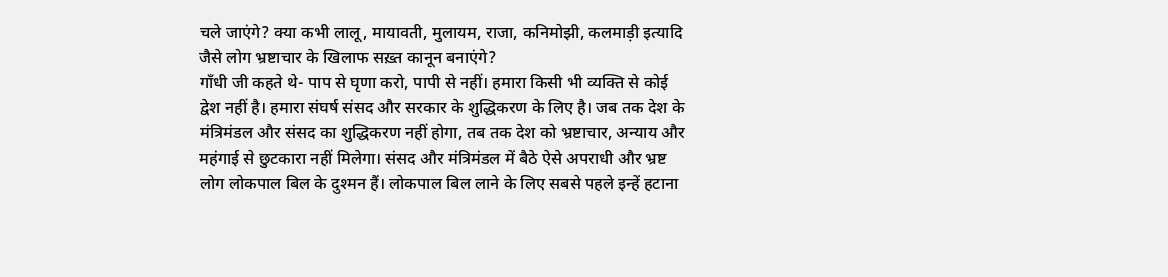चले जाएंगे? क्या कभी लालू, मायावती, मुलायम, राजा, कनिमोझी, कलमाड़ी इत्यादि जैसे लोग भ्रष्टाचार के खिलाफ सख़्त कानून बनाएंगे?
गाँधी जी कहते थे- पाप से घृणा करो, पापी से नहीं। हमारा किसी भी व्यक्ति से कोई द्वेश नहीं है। हमारा संघर्ष संसद और सरकार के शुद्धिकरण के लिए है। जब तक देश के मंत्रिमंडल और संसद का शुद्धिकरण नहीं होगा, तब तक देश को भ्रष्टाचार, अन्याय और महंगाई से छुटकारा नहीं मिलेगा। संसद और मंत्रिमंडल में बैठे ऐसे अपराधी और भ्रष्ट लोग लोकपाल बिल के दुश्मन हैं। लोकपाल बिल लाने के लिए सबसे पहले इन्हें हटाना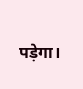पड़ेगा।